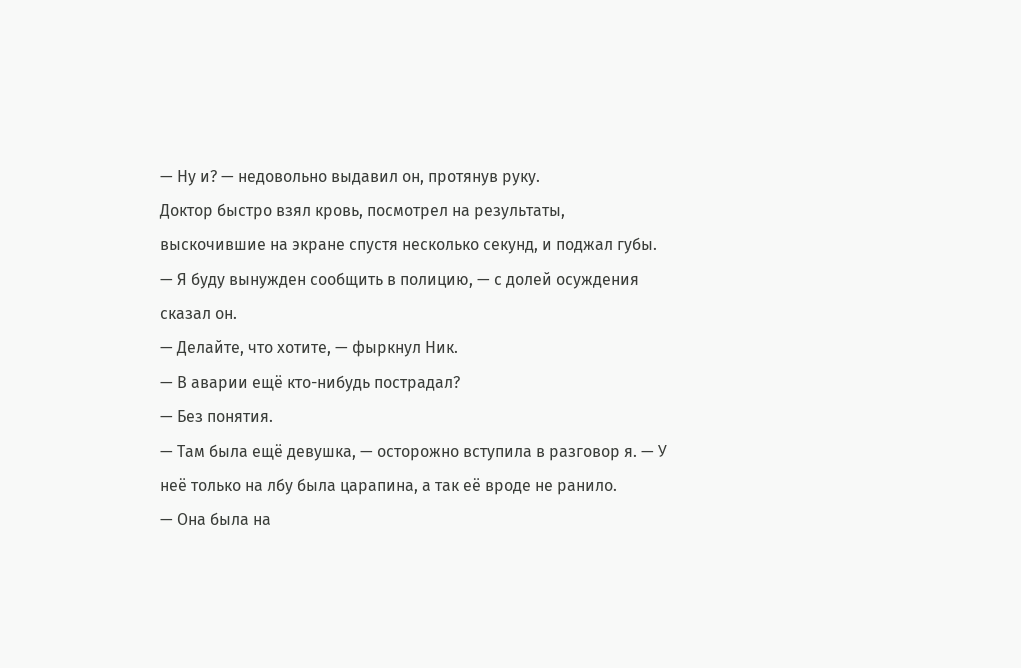— Ну и? — недовольно выдавил он, протянув руку.
Доктор быстро взял кровь, посмотрел на результаты, выскочившие на экране спустя несколько секунд, и поджал губы.
— Я буду вынужден сообщить в полицию, — с долей осуждения сказал он.
— Делайте, что хотите, — фыркнул Ник.
— В аварии ещё кто-нибудь пострадал?
— Без понятия.
— Там была ещё девушка, — осторожно вступила в разговор я. — У неё только на лбу была царапина, а так её вроде не ранило.
— Она была на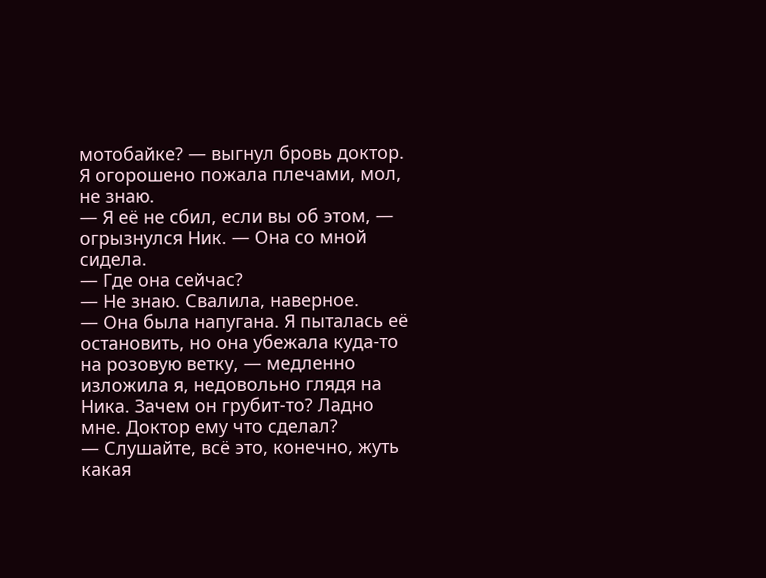мотобайке? — выгнул бровь доктор.
Я огорошено пожала плечами, мол, не знаю.
— Я её не сбил, если вы об этом, — огрызнулся Ник. — Она со мной сидела.
— Где она сейчас?
— Не знаю. Свалила, наверное.
— Она была напугана. Я пыталась её остановить, но она убежала куда-то на розовую ветку, — медленно изложила я, недовольно глядя на Ника. Зачем он грубит-то? Ладно мне. Доктор ему что сделал?
— Слушайте, всё это, конечно, жуть какая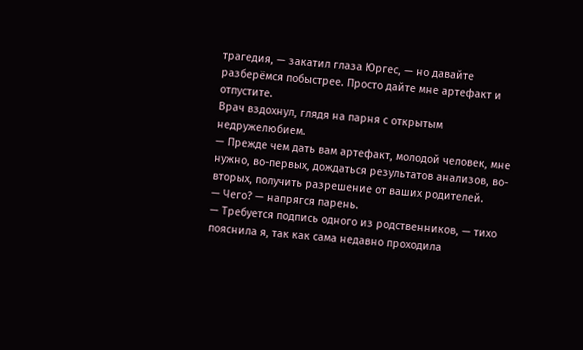трагедия, — закатил глаза Юргес, — но давайте разберёмся побыстрее. Просто дайте мне артефакт и отпустите.
Врач вздохнул, глядя на парня с открытым недружелюбием.
— Прежде чем дать вам артефакт, молодой человек, мне нужно, во-первых, дождаться результатов анализов, во-вторых, получить разрешение от ваших родителей.
— Чего? — напрягся парень.
— Требуется подпись одного из родственников, — тихо пояснила я, так как сама недавно проходила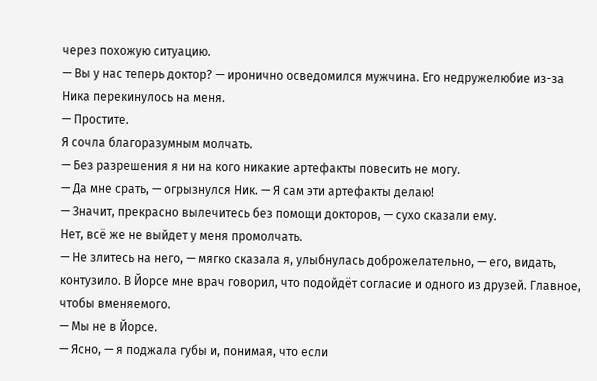через похожую ситуацию.
— Вы у нас теперь доктор? — иронично осведомился мужчина. Его недружелюбие из-за Ника перекинулось на меня.
— Простите.
Я сочла благоразумным молчать.
— Без разрешения я ни на кого никакие артефакты повесить не могу.
— Да мне срать, — огрызнулся Ник. — Я сам эти артефакты делаю!
— Значит, прекрасно вылечитесь без помощи докторов, — сухо сказали ему.
Нет, всё же не выйдет у меня промолчать.
— Не злитесь на него, — мягко сказала я, улыбнулась доброжелательно, — его, видать, контузило. В Йорсе мне врач говорил, что подойдёт согласие и одного из друзей. Главное, чтобы вменяемого.
— Мы не в Йорсе.
— Ясно, — я поджала губы и, понимая, что если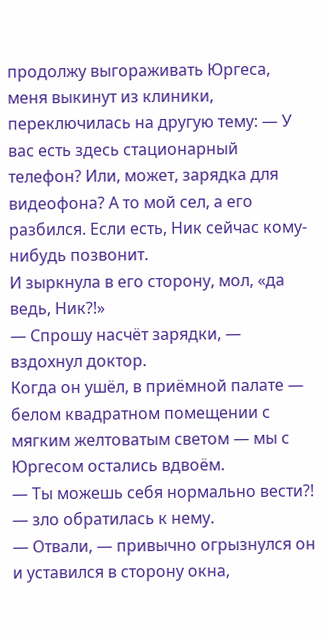продолжу выгораживать Юргеса, меня выкинут из клиники, переключилась на другую тему: — У вас есть здесь стационарный телефон? Или, может, зарядка для видеофона? А то мой сел, а его разбился. Если есть, Ник сейчас кому-нибудь позвонит.
И зыркнула в его сторону, мол, «да ведь, Ник?!»
— Спрошу насчёт зарядки, — вздохнул доктор.
Когда он ушёл, в приёмной палате — белом квадратном помещении с мягким желтоватым светом — мы с Юргесом остались вдвоём.
— Ты можешь себя нормально вести?! — зло обратилась к нему.
— Отвали, — привычно огрызнулся он и уставился в сторону окна,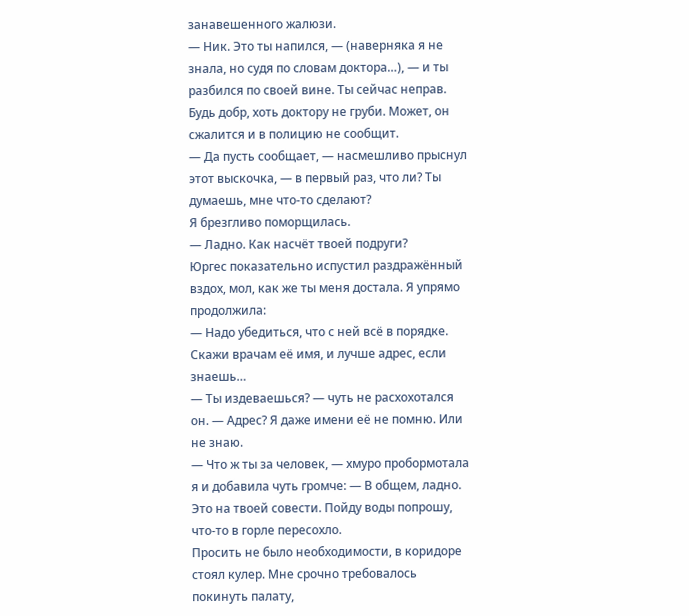занавешенного жалюзи.
— Ник. Это ты напился, — (наверняка я не знала, но судя по словам доктора…), — и ты разбился по своей вине. Ты сейчас неправ. Будь добр, хоть доктору не груби. Может, он сжалится и в полицию не сообщит.
— Да пусть сообщает, — насмешливо прыснул этот выскочка, — в первый раз, что ли? Ты думаешь, мне что-то сделают?
Я брезгливо поморщилась.
— Ладно. Как насчёт твоей подруги?
Юргес показательно испустил раздражённый вздох, мол, как же ты меня достала. Я упрямо продолжила:
— Надо убедиться, что с ней всё в порядке. Скажи врачам её имя, и лучше адрес, если знаешь…
— Ты издеваешься? — чуть не расхохотался он. — Адрес? Я даже имени её не помню. Или не знаю.
— Что ж ты за человек, — хмуро пробормотала я и добавила чуть громче: — В общем, ладно. Это на твоей совести. Пойду воды попрошу, что-то в горле пересохло.
Просить не было необходимости, в коридоре стоял кулер. Мне срочно требовалось покинуть палату,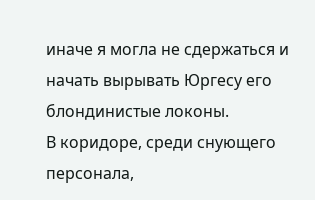иначе я могла не сдержаться и начать вырывать Юргесу его блондинистые локоны.
В коридоре, среди снующего персонала,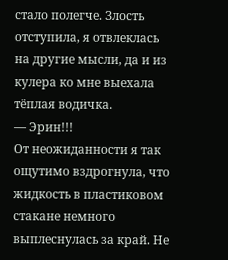стало полегче. Злость отступила, я отвлеклась на другие мысли, да и из кулера ко мне выехала тёплая водичка.
— Эрин!!!
От неожиданности я так ощутимо вздрогнула, что жидкость в пластиковом стакане немного выплеснулась за край. Не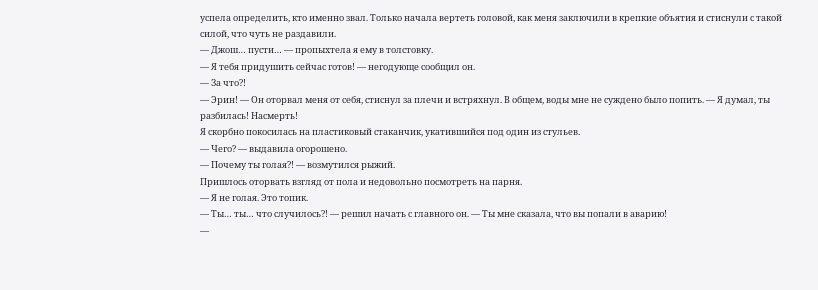успела определить, кто именно звал. Только начала вертеть головой, как меня заключили в крепкие объятия и стиснули с такой силой, что чуть не раздавили.
— Джош… пусти… — пропыхтела я ему в толстовку.
— Я тебя придушить сейчас готов! — негодующе сообщил он.
— За что?!
— Эрин! — Он оторвал меня от себя, стиснул за плечи и встряхнул. В общем, воды мне не суждено было попить. — Я думал, ты разбилась! Насмерть!
Я скорбно покосилась на пластиковый стаканчик, укатившийся под один из стульев.
— Чего? — выдавила огорошено.
— Почему ты голая?! — возмутился рыжий.
Пришлось оторвать взгляд от пола и недовольно посмотреть на парня.
— Я не голая. Это топик.
— Ты… ты… что случилось?! — решил начать с главного он. — Ты мне сказала, что вы попали в аварию!
—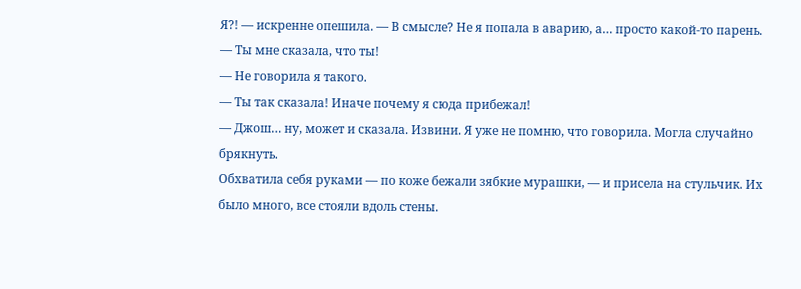Я?! — искренне опешила. — В смысле? Не я попала в аварию, а… просто какой-то парень.
— Ты мне сказала, что ты!
— Не говорила я такого.
— Ты так сказала! Иначе почему я сюда прибежал!
— Джош… ну, может и сказала. Извини. Я уже не помню, что говорила. Могла случайно брякнуть.
Обхватила себя руками — по коже бежали зябкие мурашки, — и присела на стульчик. Их было много, все стояли вдоль стены.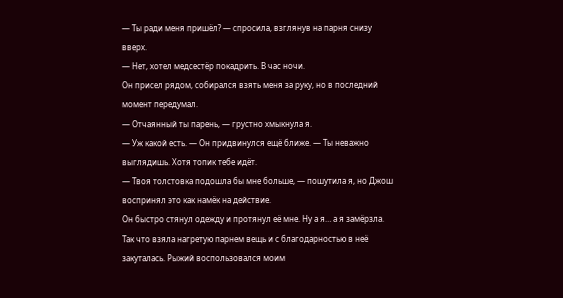— Ты ради меня пришёл? — спросила, взглянув на парня снизу вверх.
— Нет, хотел медсестёр покадрить. В час ночи.
Он присел рядом, собирался взять меня за руку, но в последний момент передумал.
— Отчаянный ты парень, — грустно хмыкнула я.
— Уж какой есть. — Он придвинулся ещё ближе. — Ты неважно выглядишь. Хотя топик тебе идёт.
— Твоя толстовка подошла бы мне больше, — пошутила я, но Джош воспринял это как намёк на действие.
Он быстро стянул одежду и протянул её мне. Ну а я… а я замёрзла. Так что взяла нагретую парнем вещь и с благодарностью в неё закуталась. Рыжий воспользовался моим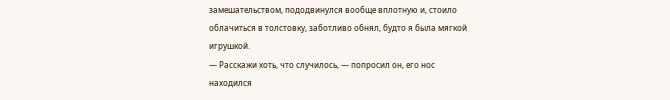замешательством, пододвинулся вообще вплотную и, стоило облачиться в толстовку, заботливо обнял, будто я была мягкой игрушкой.
— Расскажи хоть, что случилось, — попросил он, его нос находился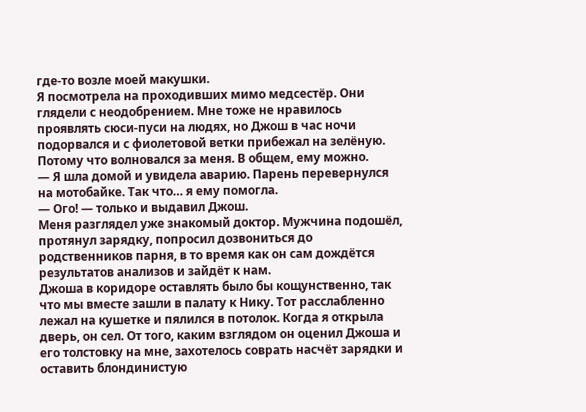где-то возле моей макушки.
Я посмотрела на проходивших мимо медсестёр. Они глядели с неодобрением. Мне тоже не нравилось проявлять сюси-пуси на людях, но Джош в час ночи подорвался и с фиолетовой ветки прибежал на зелёную. Потому что волновался за меня. В общем, ему можно.
— Я шла домой и увидела аварию. Парень перевернулся на мотобайке. Так что… я ему помогла.
— Ого! — только и выдавил Джош.
Меня разглядел уже знакомый доктор. Мужчина подошёл, протянул зарядку, попросил дозвониться до родственников парня, в то время как он сам дождётся результатов анализов и зайдёт к нам.
Джоша в коридоре оставлять было бы кощунственно, так что мы вместе зашли в палату к Нику. Тот расслабленно лежал на кушетке и пялился в потолок. Когда я открыла дверь, он сел. От того, каким взглядом он оценил Джоша и его толстовку на мне, захотелось соврать насчёт зарядки и оставить блондинистую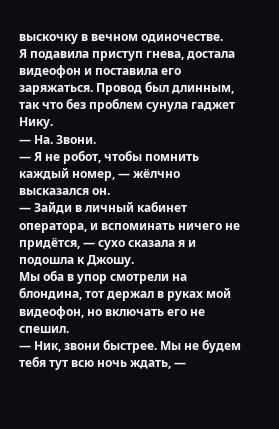выскочку в вечном одиночестве.
Я подавила приступ гнева, достала видеофон и поставила его заряжаться. Провод был длинным, так что без проблем сунула гаджет Нику.
— На. Звони.
— Я не робот, чтобы помнить каждый номер, — жёлчно высказался он.
— Зайди в личный кабинет оператора, и вспоминать ничего не придётся, — сухо сказала я и подошла к Джошу.
Мы оба в упор смотрели на блондина, тот держал в руках мой видеофон, но включать его не спешил.
— Ник, звони быстрее. Мы не будем тебя тут всю ночь ждать, —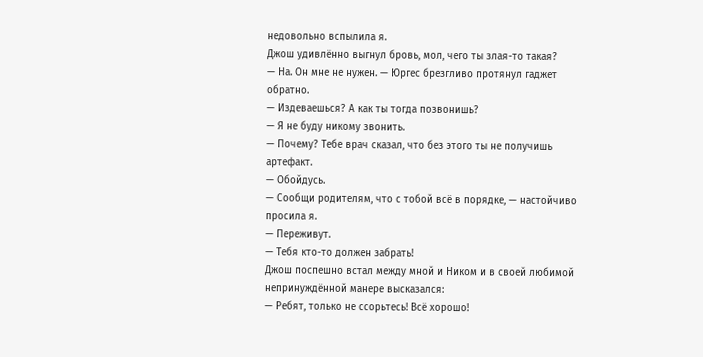недовольно вспылила я.
Джош удивлённо выгнул бровь, мол, чего ты злая-то такая?
— На. Он мне не нужен. — Юргес брезгливо протянул гаджет обратно.
— Издеваешься? А как ты тогда позвонишь?
— Я не буду никому звонить.
— Почему? Тебе врач сказал, что без этого ты не получишь артефакт.
— Обойдусь.
— Сообщи родителям, что с тобой всё в порядке, — настойчиво просила я.
— Переживут.
— Тебя кто-то должен забрать!
Джош поспешно встал между мной и Ником и в своей любимой непринуждённой манере высказался:
— Ребят, только не ссорьтесь! Всё хорошо!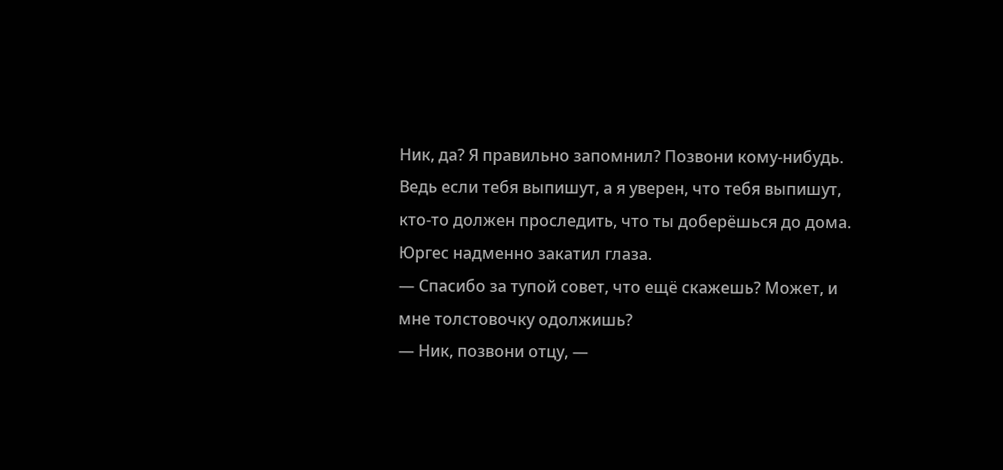Ник, да? Я правильно запомнил? Позвони кому-нибудь. Ведь если тебя выпишут, а я уверен, что тебя выпишут, кто-то должен проследить, что ты доберёшься до дома.
Юргес надменно закатил глаза.
— Спасибо за тупой совет, что ещё скажешь? Может, и мне толстовочку одолжишь?
— Ник, позвони отцу, —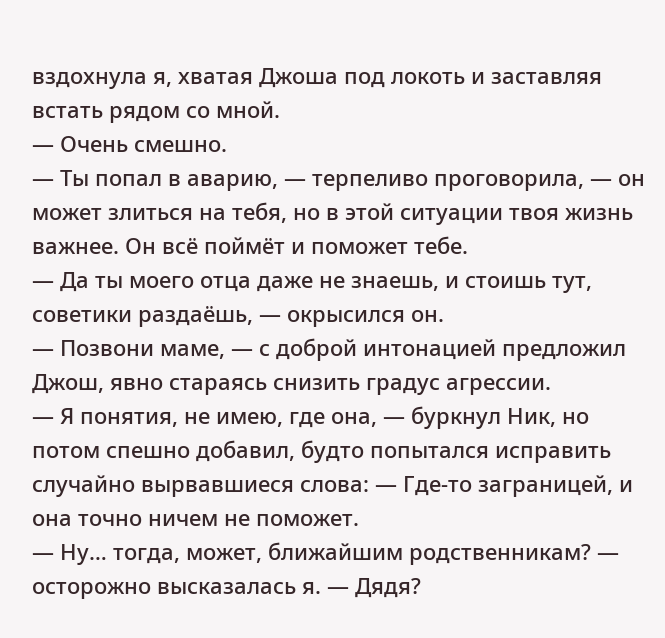вздохнула я, хватая Джоша под локоть и заставляя встать рядом со мной.
— Очень смешно.
— Ты попал в аварию, — терпеливо проговорила, — он может злиться на тебя, но в этой ситуации твоя жизнь важнее. Он всё поймёт и поможет тебе.
— Да ты моего отца даже не знаешь, и стоишь тут, советики раздаёшь, — окрысился он.
— Позвони маме, — с доброй интонацией предложил Джош, явно стараясь снизить градус агрессии.
— Я понятия, не имею, где она, — буркнул Ник, но потом спешно добавил, будто попытался исправить случайно вырвавшиеся слова: — Где-то заграницей, и она точно ничем не поможет.
— Ну… тогда, может, ближайшим родственникам? — осторожно высказалась я. — Дядя?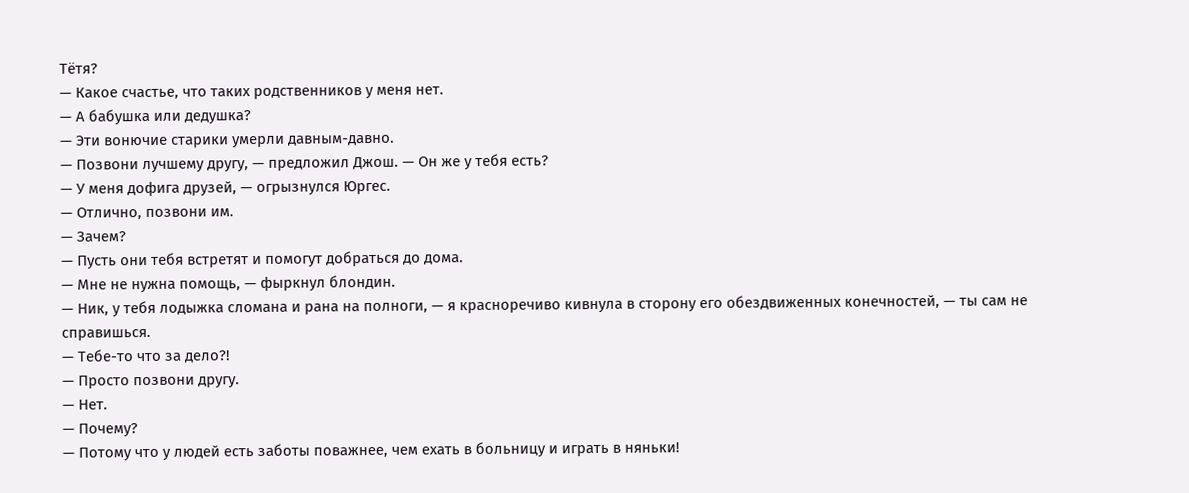Тётя?
— Какое счастье, что таких родственников у меня нет.
— А бабушка или дедушка?
— Эти вонючие старики умерли давным-давно.
— Позвони лучшему другу, — предложил Джош. — Он же у тебя есть?
— У меня дофига друзей, — огрызнулся Юргес.
— Отлично, позвони им.
— Зачем?
— Пусть они тебя встретят и помогут добраться до дома.
— Мне не нужна помощь, — фыркнул блондин.
— Ник, у тебя лодыжка сломана и рана на полноги, — я красноречиво кивнула в сторону его обездвиженных конечностей, — ты сам не справишься.
— Тебе-то что за дело?!
— Просто позвони другу.
— Нет.
— Почему?
— Потому что у людей есть заботы поважнее, чем ехать в больницу и играть в няньки!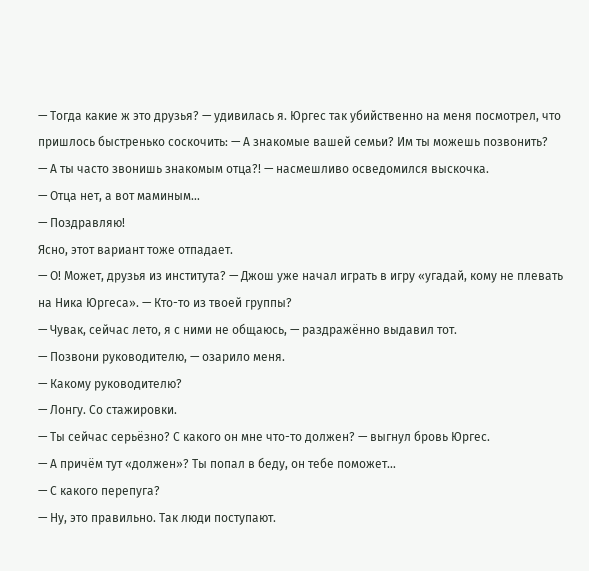— Тогда какие ж это друзья? — удивилась я. Юргес так убийственно на меня посмотрел, что пришлось быстренько соскочить: — А знакомые вашей семьи? Им ты можешь позвонить?
— А ты часто звонишь знакомым отца?! — насмешливо осведомился выскочка.
— Отца нет, а вот маминым…
— Поздравляю!
Ясно, этот вариант тоже отпадает.
— О! Может, друзья из института? — Джош уже начал играть в игру «угадай, кому не плевать на Ника Юргеса». — Кто-то из твоей группы?
— Чувак, сейчас лето, я с ними не общаюсь, — раздражённо выдавил тот.
— Позвони руководителю, — озарило меня.
— Какому руководителю?
— Лонгу. Со стажировки.
— Ты сейчас серьёзно? С какого он мне что-то должен? — выгнул бровь Юргес.
— А причём тут «должен»? Ты попал в беду, он тебе поможет…
— С какого перепуга?
— Ну, это правильно. Так люди поступают.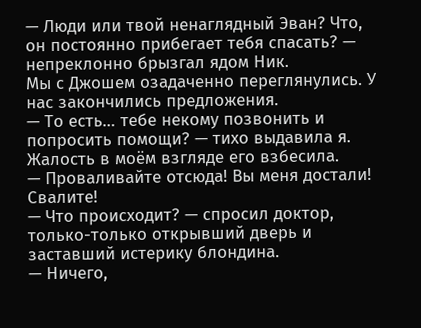— Люди или твой ненаглядный Эван? Что, он постоянно прибегает тебя спасать? — непреклонно брызгал ядом Ник.
Мы с Джошем озадаченно переглянулись. У нас закончились предложения.
— То есть… тебе некому позвонить и попросить помощи? — тихо выдавила я.
Жалость в моём взгляде его взбесила.
— Проваливайте отсюда! Вы меня достали! Свалите!
— Что происходит? — спросил доктор, только-только открывший дверь и заставший истерику блондина.
— Ничего,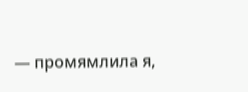— промямлила я,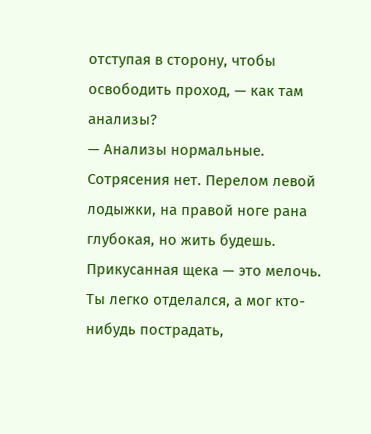отступая в сторону, чтобы освободить проход, — как там анализы?
— Анализы нормальные. Сотрясения нет. Перелом левой лодыжки, на правой ноге рана глубокая, но жить будешь. Прикусанная щека — это мелочь. Ты легко отделался, а мог кто-нибудь пострадать,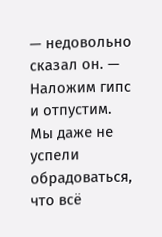— недовольно сказал он. — Наложим гипс и отпустим.
Мы даже не успели обрадоваться, что всё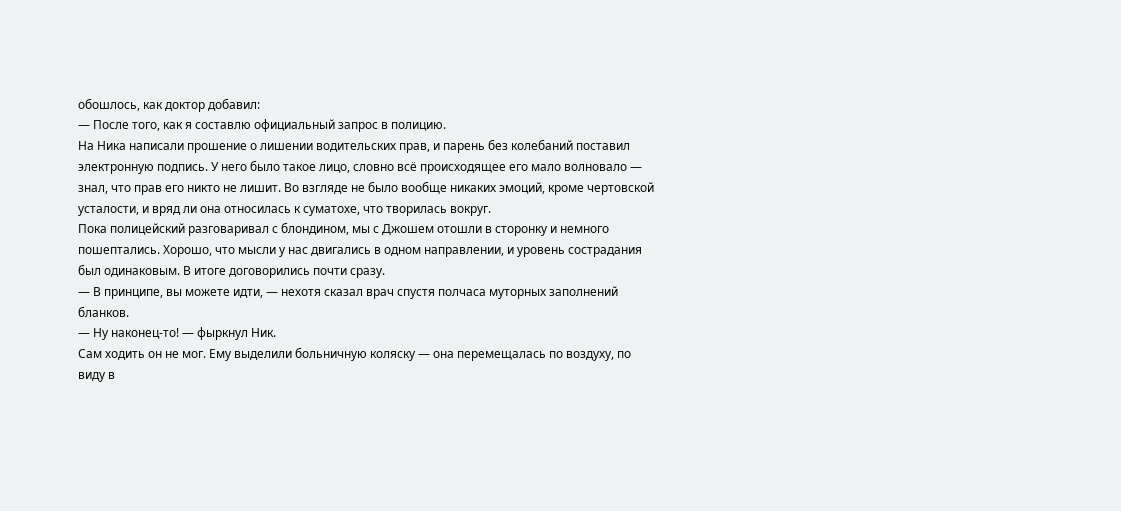обошлось, как доктор добавил:
— После того, как я составлю официальный запрос в полицию.
На Ника написали прошение о лишении водительских прав, и парень без колебаний поставил электронную подпись. У него было такое лицо, словно всё происходящее его мало волновало — знал, что прав его никто не лишит. Во взгляде не было вообще никаких эмоций, кроме чертовской усталости, и вряд ли она относилась к суматохе, что творилась вокруг.
Пока полицейский разговаривал с блондином, мы с Джошем отошли в сторонку и немного пошептались. Хорошо, что мысли у нас двигались в одном направлении, и уровень сострадания был одинаковым. В итоге договорились почти сразу.
— В принципе, вы можете идти, — нехотя сказал врач спустя полчаса муторных заполнений бланков.
— Ну наконец-то! — фыркнул Ник.
Сам ходить он не мог. Ему выделили больничную коляску — она перемещалась по воздуху, по виду в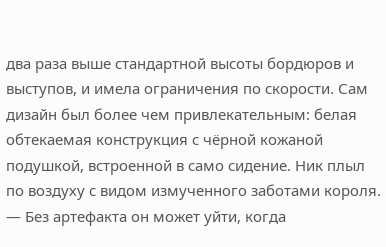два раза выше стандартной высоты бордюров и выступов, и имела ограничения по скорости. Сам дизайн был более чем привлекательным: белая обтекаемая конструкция с чёрной кожаной подушкой, встроенной в само сидение. Ник плыл по воздуху с видом измученного заботами короля.
— Без артефакта он может уйти, когда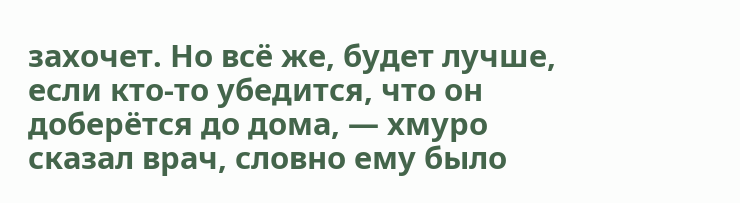захочет. Но всё же, будет лучше, если кто-то убедится, что он доберётся до дома, — хмуро сказал врач, словно ему было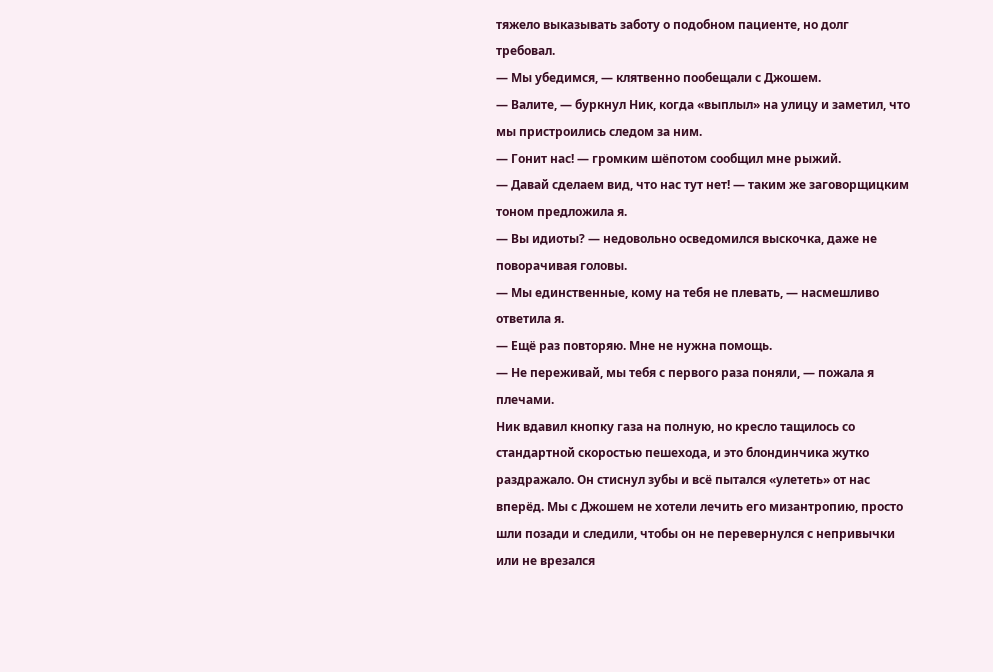тяжело выказывать заботу о подобном пациенте, но долг требовал.
— Мы убедимся, — клятвенно пообещали с Джошем.
— Валите, — буркнул Ник, когда «выплыл» на улицу и заметил, что мы пристроились следом за ним.
— Гонит нас! — громким шёпотом сообщил мне рыжий.
— Давай сделаем вид, что нас тут нет! — таким же заговорщицким тоном предложила я.
— Вы идиоты? — недовольно осведомился выскочка, даже не поворачивая головы.
— Мы единственные, кому на тебя не плевать, — насмешливо ответила я.
— Ещё раз повторяю. Мне не нужна помощь.
— Не переживай, мы тебя с первого раза поняли, — пожала я плечами.
Ник вдавил кнопку газа на полную, но кресло тащилось со стандартной скоростью пешехода, и это блондинчика жутко раздражало. Он стиснул зубы и всё пытался «улететь» от нас вперёд. Мы с Джошем не хотели лечить его мизантропию, просто шли позади и следили, чтобы он не перевернулся с непривычки или не врезался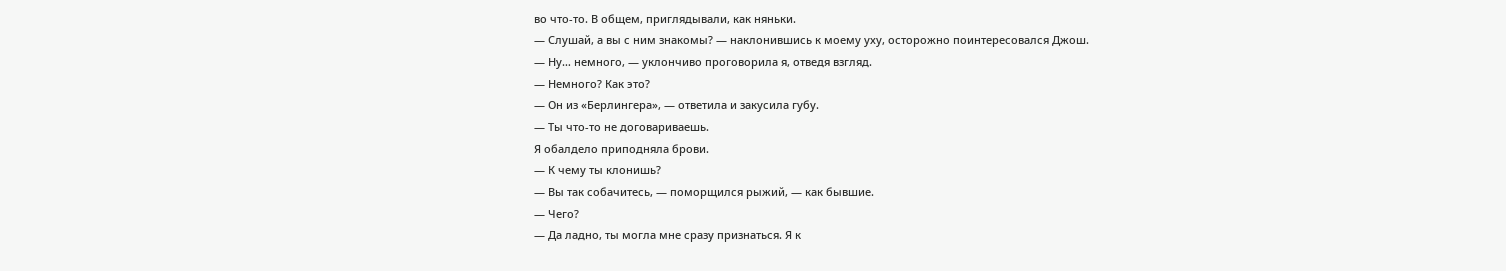во что-то. В общем, приглядывали, как няньки.
— Слушай, а вы с ним знакомы? — наклонившись к моему уху, осторожно поинтересовался Джош.
— Ну… немного, — уклончиво проговорила я, отведя взгляд.
— Немного? Как это?
— Он из «Берлингера», — ответила и закусила губу.
— Ты что-то не договариваешь.
Я обалдело приподняла брови.
— К чему ты клонишь?
— Вы так собачитесь, — поморщился рыжий, — как бывшие.
— Чего?
— Да ладно, ты могла мне сразу признаться. Я к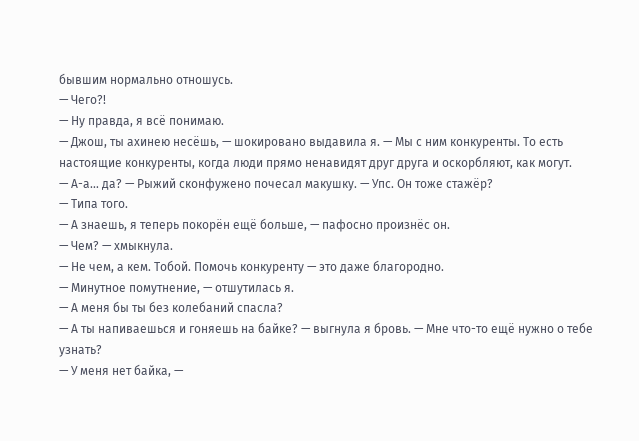бывшим нормально отношусь.
— Чего?!
— Ну правда, я всё понимаю.
— Джош, ты ахинею несёшь, — шокировано выдавила я. — Мы с ним конкуренты. То есть настоящие конкуренты, когда люди прямо ненавидят друг друга и оскорбляют, как могут.
— А-а… да? — Рыжий сконфужено почесал макушку. — Упс. Он тоже стажёр?
— Типа того.
— А знаешь, я теперь покорён ещё больше, — пафосно произнёс он.
— Чем? — хмыкнула.
— Не чем, а кем. Тобой. Помочь конкуренту — это даже благородно.
— Минутное помутнение, — отшутилась я.
— А меня бы ты без колебаний спасла?
— А ты напиваешься и гоняешь на байке? — выгнула я бровь. — Мне что-то ещё нужно о тебе узнать?
— У меня нет байка, —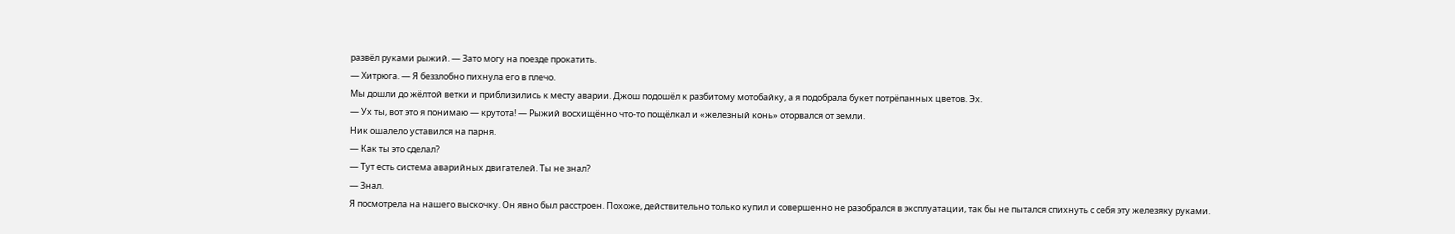развёл руками рыжий. — Зато могу на поезде прокатить.
— Хитрюга. — Я беззлобно пихнула его в плечо.
Мы дошли до жёлтой ветки и приблизились к месту аварии. Джош подошёл к разбитому мотобайку, а я подобрала букет потрёпанных цветов. Эх.
— Ух ты, вот это я понимаю — крутота! — Рыжий восхищённо что-то пощёлкал и «железный конь» оторвался от земли.
Ник ошалело уставился на парня.
— Как ты это сделал?
— Тут есть система аварийных двигателей. Ты не знал?
— Знал.
Я посмотрела на нашего выскочку. Он явно был расстроен. Похоже, действительно только купил и совершенно не разобрался в эксплуатации, так бы не пытался спихнуть с себя эту железяку руками.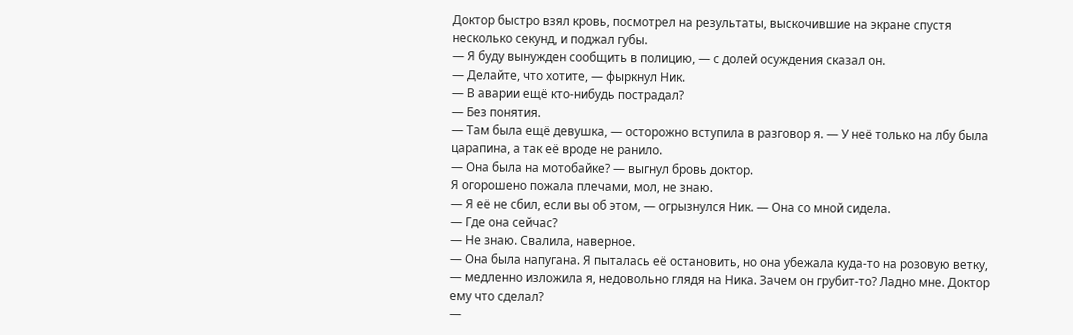Доктор быстро взял кровь, посмотрел на результаты, выскочившие на экране спустя несколько секунд, и поджал губы.
— Я буду вынужден сообщить в полицию, — с долей осуждения сказал он.
— Делайте, что хотите, — фыркнул Ник.
— В аварии ещё кто-нибудь пострадал?
— Без понятия.
— Там была ещё девушка, — осторожно вступила в разговор я. — У неё только на лбу была царапина, а так её вроде не ранило.
— Она была на мотобайке? — выгнул бровь доктор.
Я огорошено пожала плечами, мол, не знаю.
— Я её не сбил, если вы об этом, — огрызнулся Ник. — Она со мной сидела.
— Где она сейчас?
— Не знаю. Свалила, наверное.
— Она была напугана. Я пыталась её остановить, но она убежала куда-то на розовую ветку, — медленно изложила я, недовольно глядя на Ника. Зачем он грубит-то? Ладно мне. Доктор ему что сделал?
—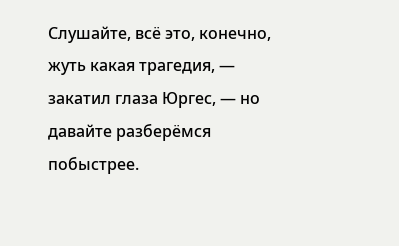Слушайте, всё это, конечно, жуть какая трагедия, — закатил глаза Юргес, — но давайте разберёмся побыстрее.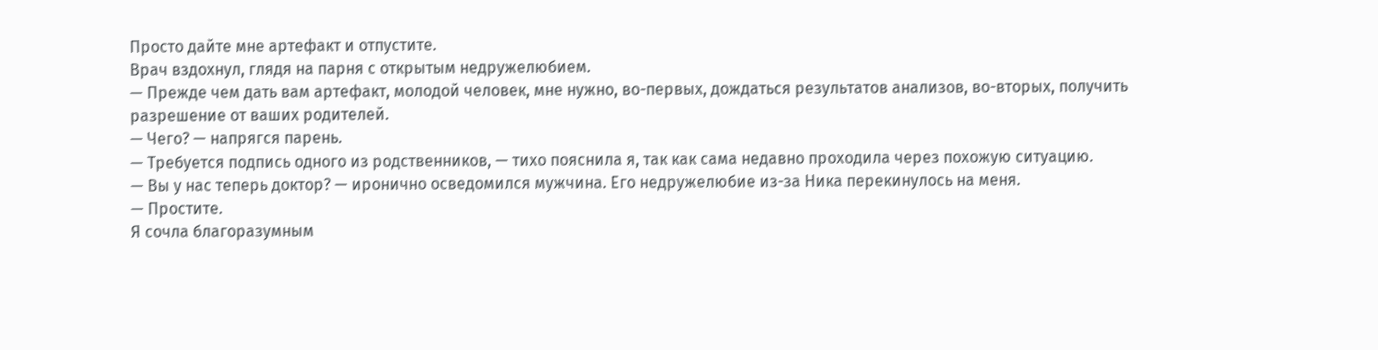Просто дайте мне артефакт и отпустите.
Врач вздохнул, глядя на парня с открытым недружелюбием.
— Прежде чем дать вам артефакт, молодой человек, мне нужно, во-первых, дождаться результатов анализов, во-вторых, получить разрешение от ваших родителей.
— Чего? — напрягся парень.
— Требуется подпись одного из родственников, — тихо пояснила я, так как сама недавно проходила через похожую ситуацию.
— Вы у нас теперь доктор? — иронично осведомился мужчина. Его недружелюбие из-за Ника перекинулось на меня.
— Простите.
Я сочла благоразумным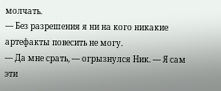молчать.
— Без разрешения я ни на кого никакие артефакты повесить не могу.
— Да мне срать, — огрызнулся Ник. — Я сам эти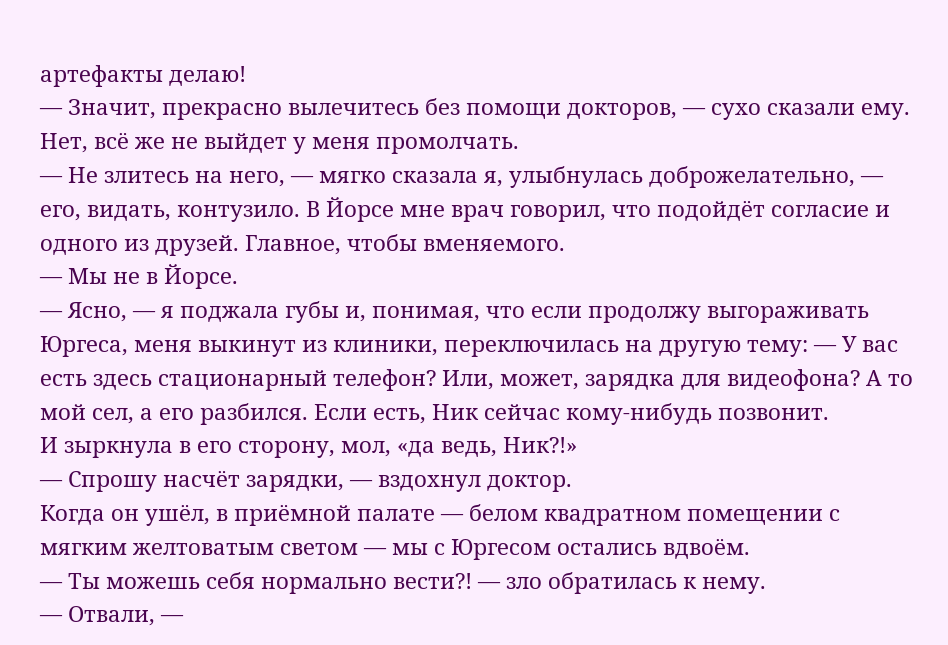артефакты делаю!
— Значит, прекрасно вылечитесь без помощи докторов, — сухо сказали ему.
Нет, всё же не выйдет у меня промолчать.
— Не злитесь на него, — мягко сказала я, улыбнулась доброжелательно, — его, видать, контузило. В Йорсе мне врач говорил, что подойдёт согласие и одного из друзей. Главное, чтобы вменяемого.
— Мы не в Йорсе.
— Ясно, — я поджала губы и, понимая, что если продолжу выгораживать Юргеса, меня выкинут из клиники, переключилась на другую тему: — У вас есть здесь стационарный телефон? Или, может, зарядка для видеофона? А то мой сел, а его разбился. Если есть, Ник сейчас кому-нибудь позвонит.
И зыркнула в его сторону, мол, «да ведь, Ник?!»
— Спрошу насчёт зарядки, — вздохнул доктор.
Когда он ушёл, в приёмной палате — белом квадратном помещении с мягким желтоватым светом — мы с Юргесом остались вдвоём.
— Ты можешь себя нормально вести?! — зло обратилась к нему.
— Отвали, —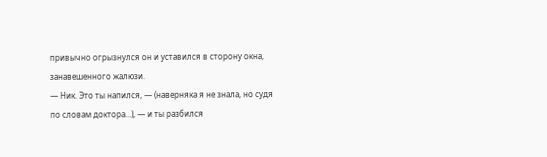привычно огрызнулся он и уставился в сторону окна, занавешенного жалюзи.
— Ник. Это ты напился, — (наверняка я не знала, но судя по словам доктора…), — и ты разбился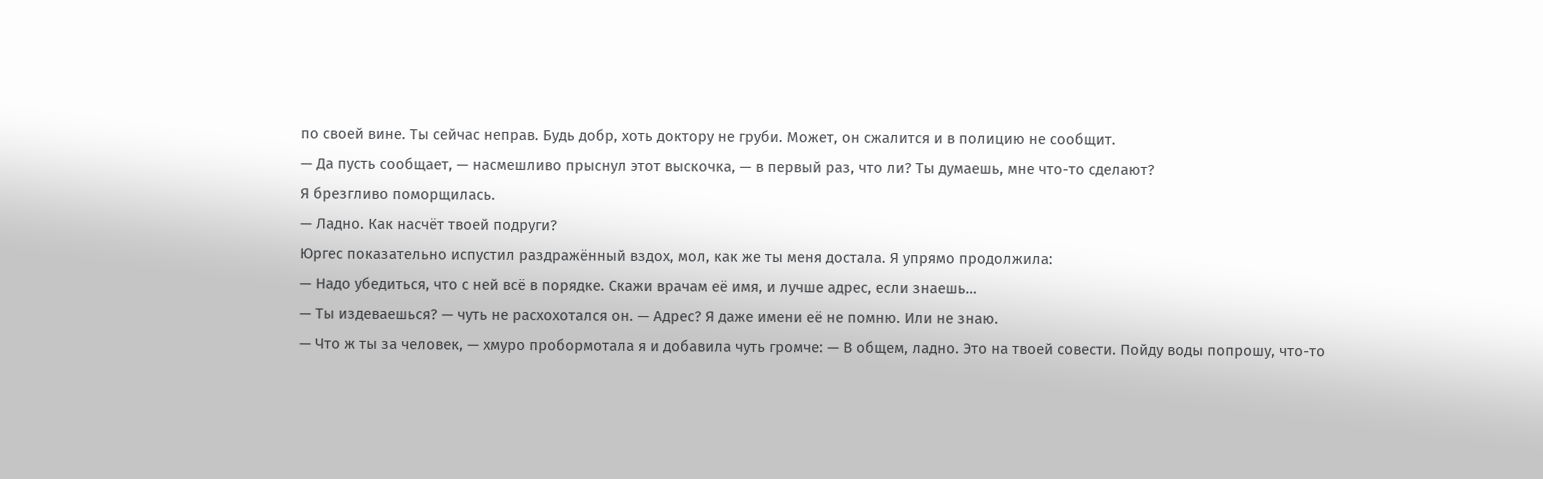по своей вине. Ты сейчас неправ. Будь добр, хоть доктору не груби. Может, он сжалится и в полицию не сообщит.
— Да пусть сообщает, — насмешливо прыснул этот выскочка, — в первый раз, что ли? Ты думаешь, мне что-то сделают?
Я брезгливо поморщилась.
— Ладно. Как насчёт твоей подруги?
Юргес показательно испустил раздражённый вздох, мол, как же ты меня достала. Я упрямо продолжила:
— Надо убедиться, что с ней всё в порядке. Скажи врачам её имя, и лучше адрес, если знаешь…
— Ты издеваешься? — чуть не расхохотался он. — Адрес? Я даже имени её не помню. Или не знаю.
— Что ж ты за человек, — хмуро пробормотала я и добавила чуть громче: — В общем, ладно. Это на твоей совести. Пойду воды попрошу, что-то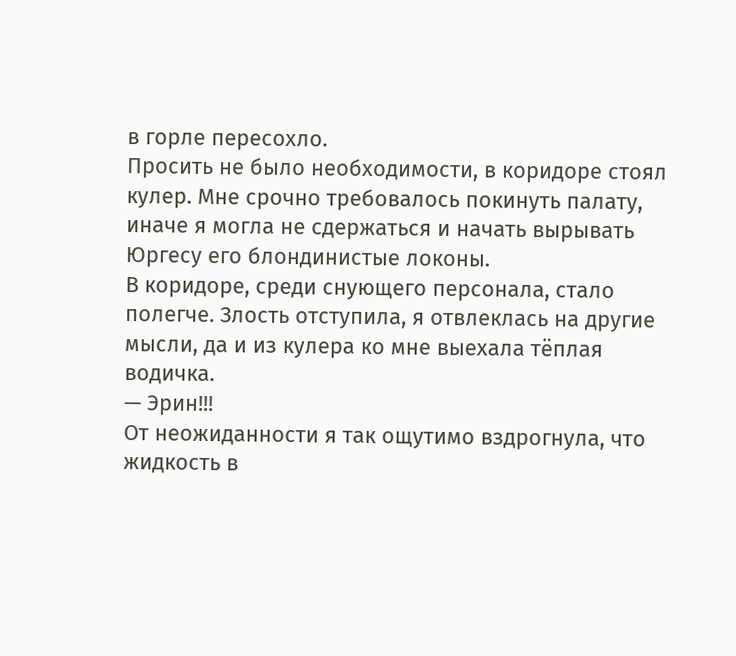в горле пересохло.
Просить не было необходимости, в коридоре стоял кулер. Мне срочно требовалось покинуть палату, иначе я могла не сдержаться и начать вырывать Юргесу его блондинистые локоны.
В коридоре, среди снующего персонала, стало полегче. Злость отступила, я отвлеклась на другие мысли, да и из кулера ко мне выехала тёплая водичка.
— Эрин!!!
От неожиданности я так ощутимо вздрогнула, что жидкость в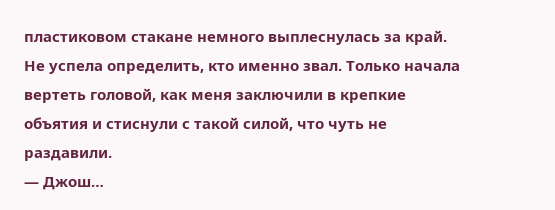пластиковом стакане немного выплеснулась за край. Не успела определить, кто именно звал. Только начала вертеть головой, как меня заключили в крепкие объятия и стиснули с такой силой, что чуть не раздавили.
— Джош…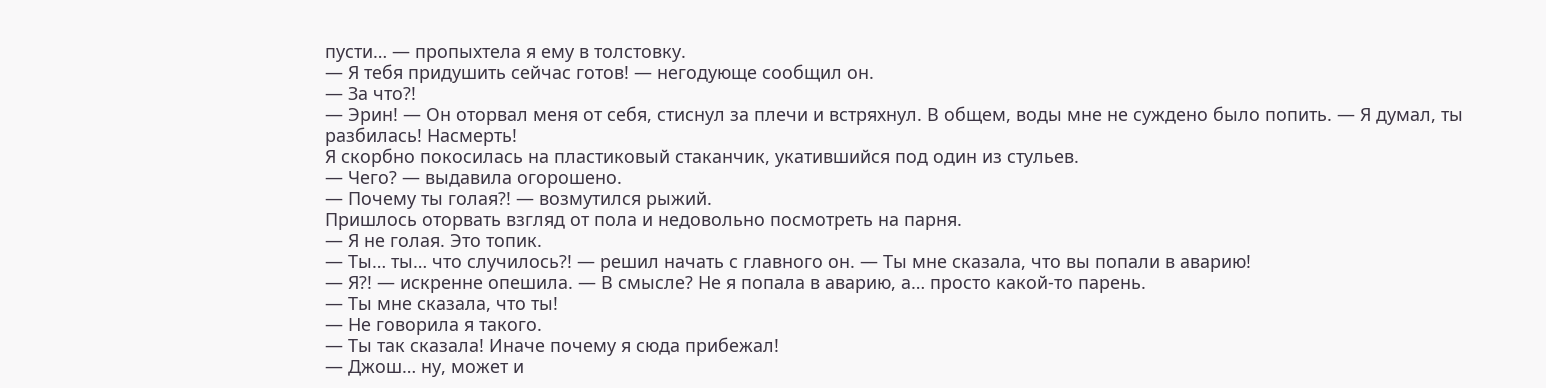пусти… — пропыхтела я ему в толстовку.
— Я тебя придушить сейчас готов! — негодующе сообщил он.
— За что?!
— Эрин! — Он оторвал меня от себя, стиснул за плечи и встряхнул. В общем, воды мне не суждено было попить. — Я думал, ты разбилась! Насмерть!
Я скорбно покосилась на пластиковый стаканчик, укатившийся под один из стульев.
— Чего? — выдавила огорошено.
— Почему ты голая?! — возмутился рыжий.
Пришлось оторвать взгляд от пола и недовольно посмотреть на парня.
— Я не голая. Это топик.
— Ты… ты… что случилось?! — решил начать с главного он. — Ты мне сказала, что вы попали в аварию!
— Я?! — искренне опешила. — В смысле? Не я попала в аварию, а… просто какой-то парень.
— Ты мне сказала, что ты!
— Не говорила я такого.
— Ты так сказала! Иначе почему я сюда прибежал!
— Джош… ну, может и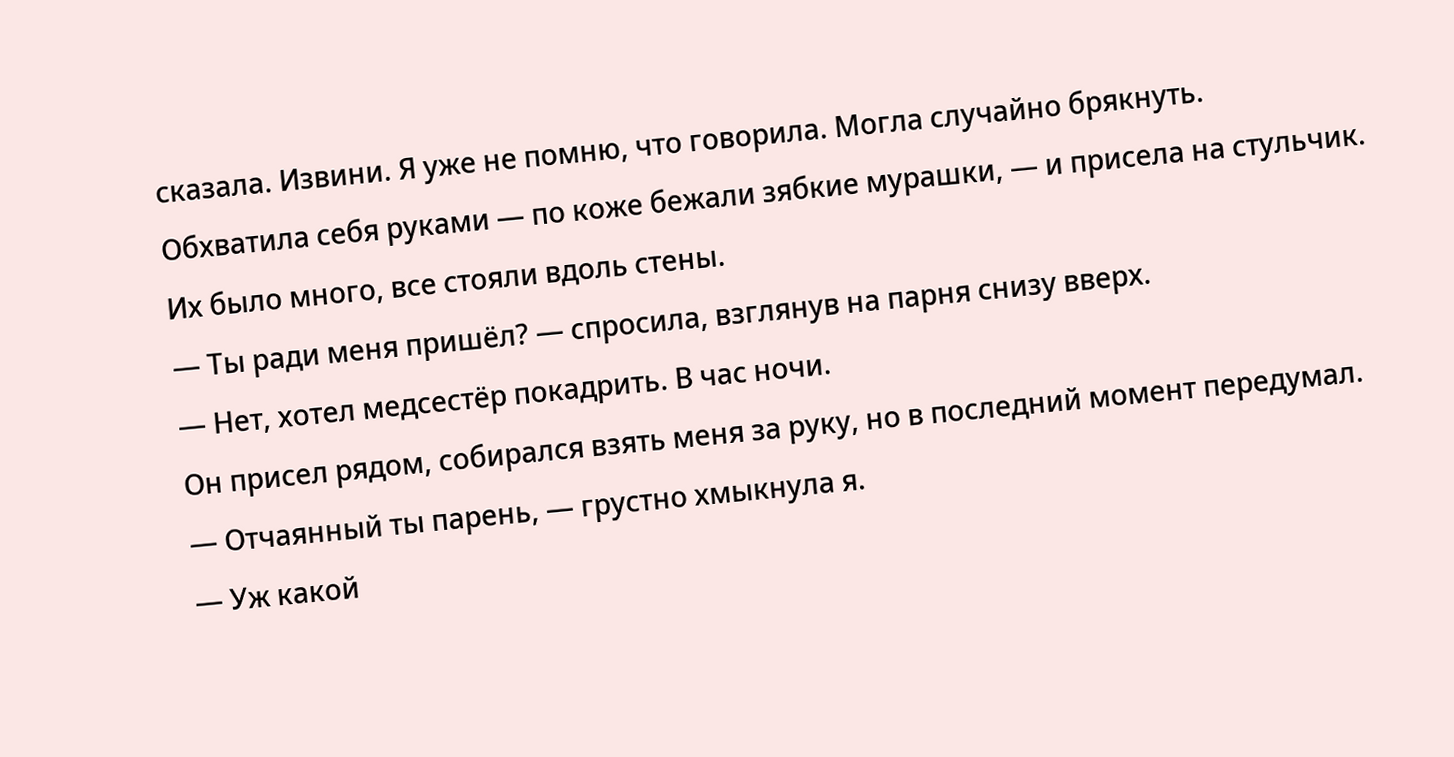сказала. Извини. Я уже не помню, что говорила. Могла случайно брякнуть.
Обхватила себя руками — по коже бежали зябкие мурашки, — и присела на стульчик. Их было много, все стояли вдоль стены.
— Ты ради меня пришёл? — спросила, взглянув на парня снизу вверх.
— Нет, хотел медсестёр покадрить. В час ночи.
Он присел рядом, собирался взять меня за руку, но в последний момент передумал.
— Отчаянный ты парень, — грустно хмыкнула я.
— Уж какой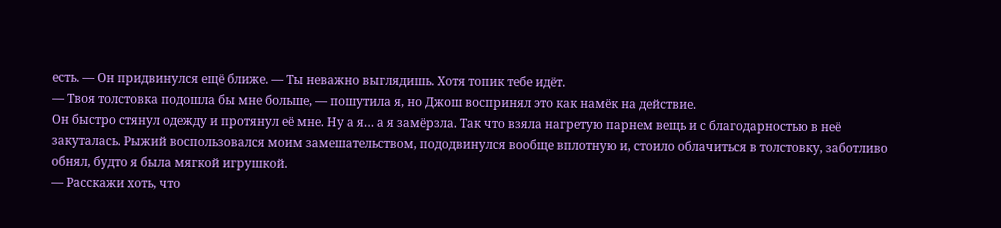есть. — Он придвинулся ещё ближе. — Ты неважно выглядишь. Хотя топик тебе идёт.
— Твоя толстовка подошла бы мне больше, — пошутила я, но Джош воспринял это как намёк на действие.
Он быстро стянул одежду и протянул её мне. Ну а я… а я замёрзла. Так что взяла нагретую парнем вещь и с благодарностью в неё закуталась. Рыжий воспользовался моим замешательством, пододвинулся вообще вплотную и, стоило облачиться в толстовку, заботливо обнял, будто я была мягкой игрушкой.
— Расскажи хоть, что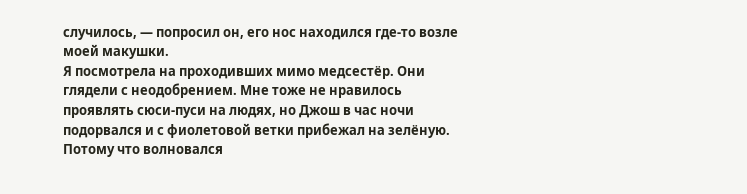случилось, — попросил он, его нос находился где-то возле моей макушки.
Я посмотрела на проходивших мимо медсестёр. Они глядели с неодобрением. Мне тоже не нравилось проявлять сюси-пуси на людях, но Джош в час ночи подорвался и с фиолетовой ветки прибежал на зелёную. Потому что волновался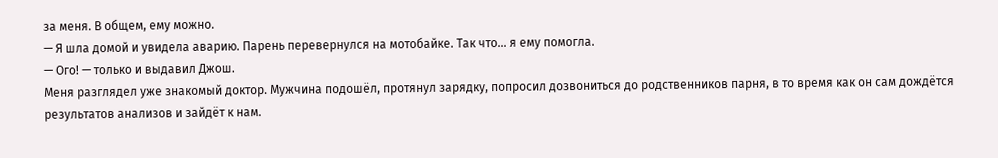за меня. В общем, ему можно.
— Я шла домой и увидела аварию. Парень перевернулся на мотобайке. Так что… я ему помогла.
— Ого! — только и выдавил Джош.
Меня разглядел уже знакомый доктор. Мужчина подошёл, протянул зарядку, попросил дозвониться до родственников парня, в то время как он сам дождётся результатов анализов и зайдёт к нам.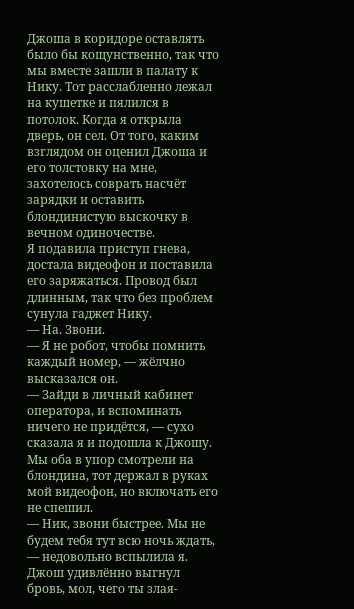Джоша в коридоре оставлять было бы кощунственно, так что мы вместе зашли в палату к Нику. Тот расслабленно лежал на кушетке и пялился в потолок. Когда я открыла дверь, он сел. От того, каким взглядом он оценил Джоша и его толстовку на мне, захотелось соврать насчёт зарядки и оставить блондинистую выскочку в вечном одиночестве.
Я подавила приступ гнева, достала видеофон и поставила его заряжаться. Провод был длинным, так что без проблем сунула гаджет Нику.
— На. Звони.
— Я не робот, чтобы помнить каждый номер, — жёлчно высказался он.
— Зайди в личный кабинет оператора, и вспоминать ничего не придётся, — сухо сказала я и подошла к Джошу.
Мы оба в упор смотрели на блондина, тот держал в руках мой видеофон, но включать его не спешил.
— Ник, звони быстрее. Мы не будем тебя тут всю ночь ждать, — недовольно вспылила я.
Джош удивлённо выгнул бровь, мол, чего ты злая-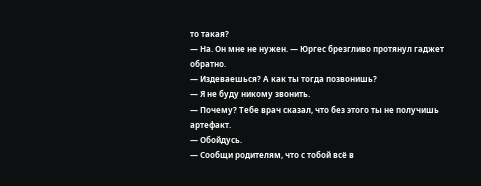то такая?
— На. Он мне не нужен. — Юргес брезгливо протянул гаджет обратно.
— Издеваешься? А как ты тогда позвонишь?
— Я не буду никому звонить.
— Почему? Тебе врач сказал, что без этого ты не получишь артефакт.
— Обойдусь.
— Сообщи родителям, что с тобой всё в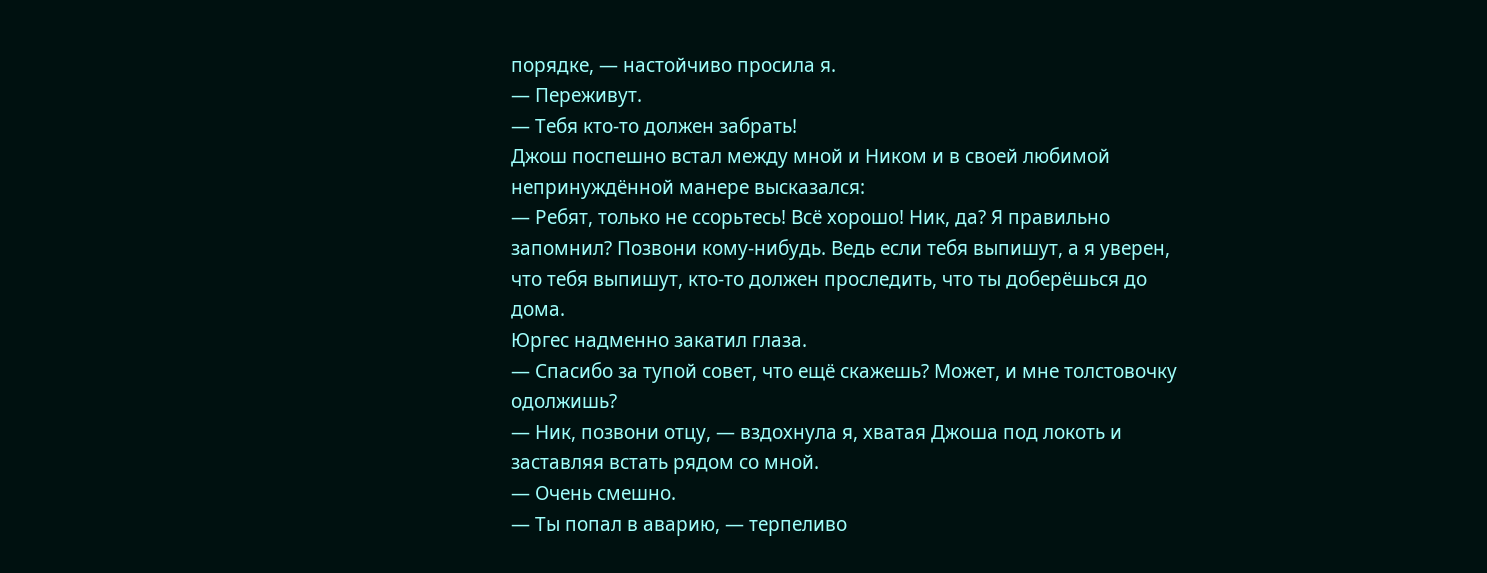порядке, — настойчиво просила я.
— Переживут.
— Тебя кто-то должен забрать!
Джош поспешно встал между мной и Ником и в своей любимой непринуждённой манере высказался:
— Ребят, только не ссорьтесь! Всё хорошо! Ник, да? Я правильно запомнил? Позвони кому-нибудь. Ведь если тебя выпишут, а я уверен, что тебя выпишут, кто-то должен проследить, что ты доберёшься до дома.
Юргес надменно закатил глаза.
— Спасибо за тупой совет, что ещё скажешь? Может, и мне толстовочку одолжишь?
— Ник, позвони отцу, — вздохнула я, хватая Джоша под локоть и заставляя встать рядом со мной.
— Очень смешно.
— Ты попал в аварию, — терпеливо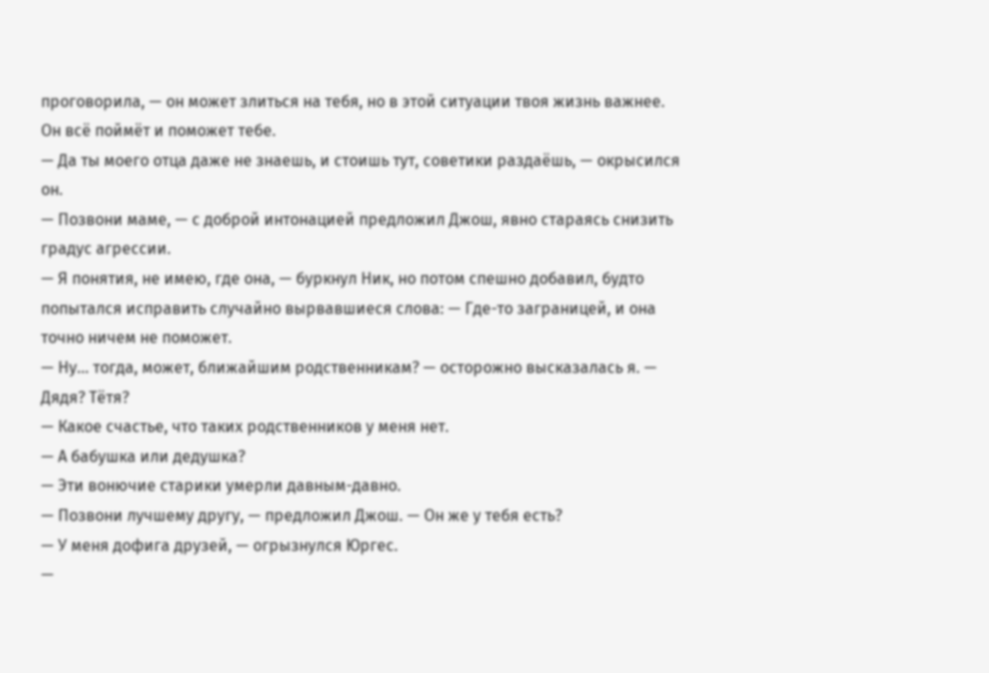проговорила, — он может злиться на тебя, но в этой ситуации твоя жизнь важнее. Он всё поймёт и поможет тебе.
— Да ты моего отца даже не знаешь, и стоишь тут, советики раздаёшь, — окрысился он.
— Позвони маме, — с доброй интонацией предложил Джош, явно стараясь снизить градус агрессии.
— Я понятия, не имею, где она, — буркнул Ник, но потом спешно добавил, будто попытался исправить случайно вырвавшиеся слова: — Где-то заграницей, и она точно ничем не поможет.
— Ну… тогда, может, ближайшим родственникам? — осторожно высказалась я. — Дядя? Тётя?
— Какое счастье, что таких родственников у меня нет.
— А бабушка или дедушка?
— Эти вонючие старики умерли давным-давно.
— Позвони лучшему другу, — предложил Джош. — Он же у тебя есть?
— У меня дофига друзей, — огрызнулся Юргес.
—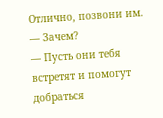Отлично, позвони им.
— Зачем?
— Пусть они тебя встретят и помогут добраться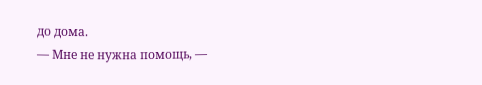до дома.
— Мне не нужна помощь, —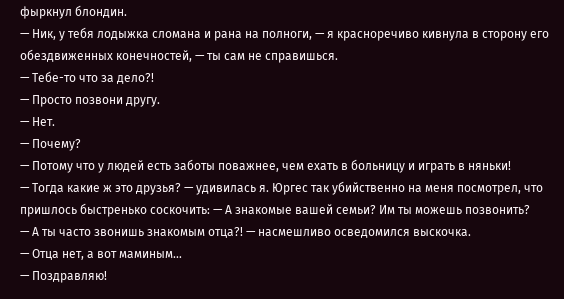фыркнул блондин.
— Ник, у тебя лодыжка сломана и рана на полноги, — я красноречиво кивнула в сторону его обездвиженных конечностей, — ты сам не справишься.
— Тебе-то что за дело?!
— Просто позвони другу.
— Нет.
— Почему?
— Потому что у людей есть заботы поважнее, чем ехать в больницу и играть в няньки!
— Тогда какие ж это друзья? — удивилась я. Юргес так убийственно на меня посмотрел, что пришлось быстренько соскочить: — А знакомые вашей семьи? Им ты можешь позвонить?
— А ты часто звонишь знакомым отца?! — насмешливо осведомился выскочка.
— Отца нет, а вот маминым…
— Поздравляю!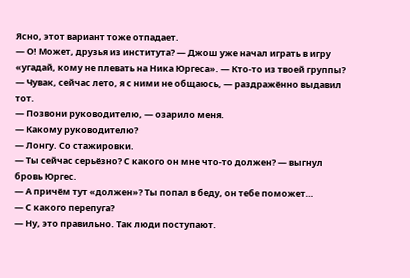Ясно, этот вариант тоже отпадает.
— О! Может, друзья из института? — Джош уже начал играть в игру «угадай, кому не плевать на Ника Юргеса». — Кто-то из твоей группы?
— Чувак, сейчас лето, я с ними не общаюсь, — раздражённо выдавил тот.
— Позвони руководителю, — озарило меня.
— Какому руководителю?
— Лонгу. Со стажировки.
— Ты сейчас серьёзно? С какого он мне что-то должен? — выгнул бровь Юргес.
— А причём тут «должен»? Ты попал в беду, он тебе поможет…
— С какого перепуга?
— Ну, это правильно. Так люди поступают.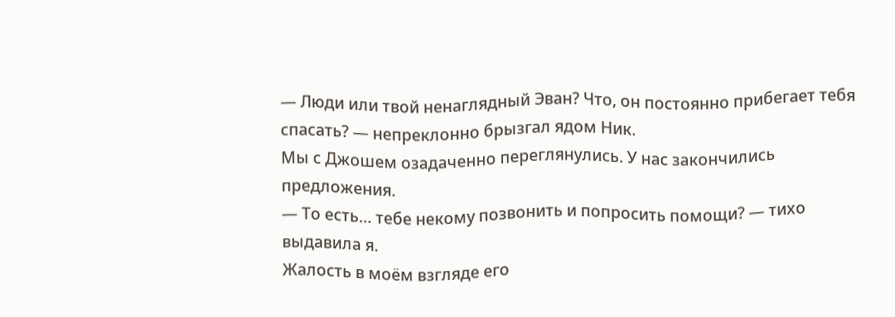— Люди или твой ненаглядный Эван? Что, он постоянно прибегает тебя спасать? — непреклонно брызгал ядом Ник.
Мы с Джошем озадаченно переглянулись. У нас закончились предложения.
— То есть… тебе некому позвонить и попросить помощи? — тихо выдавила я.
Жалость в моём взгляде его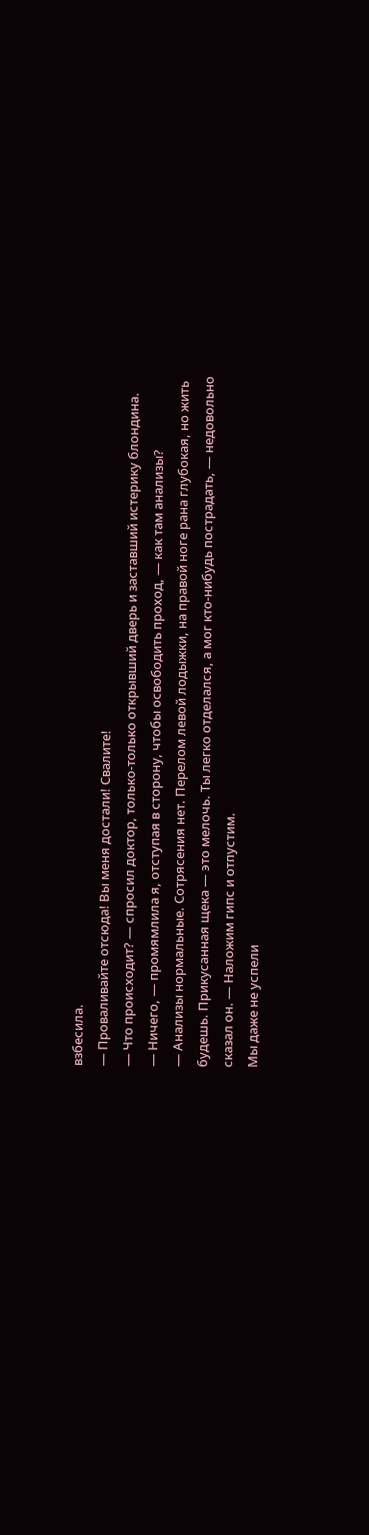взбесила.
— Проваливайте отсюда! Вы меня достали! Свалите!
— Что происходит? — спросил доктор, только-только открывший дверь и заставший истерику блондина.
— Ничего, — промямлила я, отступая в сторону, чтобы освободить проход, — как там анализы?
— Анализы нормальные. Сотрясения нет. Перелом левой лодыжки, на правой ноге рана глубокая, но жить будешь. Прикусанная щека — это мелочь. Ты легко отделался, а мог кто-нибудь пострадать, — недовольно сказал он. — Наложим гипс и отпустим.
Мы даже не успели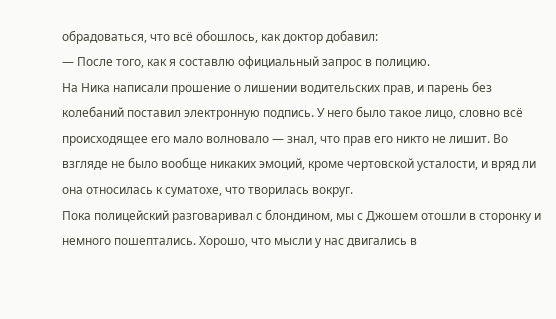обрадоваться, что всё обошлось, как доктор добавил:
— После того, как я составлю официальный запрос в полицию.
На Ника написали прошение о лишении водительских прав, и парень без колебаний поставил электронную подпись. У него было такое лицо, словно всё происходящее его мало волновало — знал, что прав его никто не лишит. Во взгляде не было вообще никаких эмоций, кроме чертовской усталости, и вряд ли она относилась к суматохе, что творилась вокруг.
Пока полицейский разговаривал с блондином, мы с Джошем отошли в сторонку и немного пошептались. Хорошо, что мысли у нас двигались в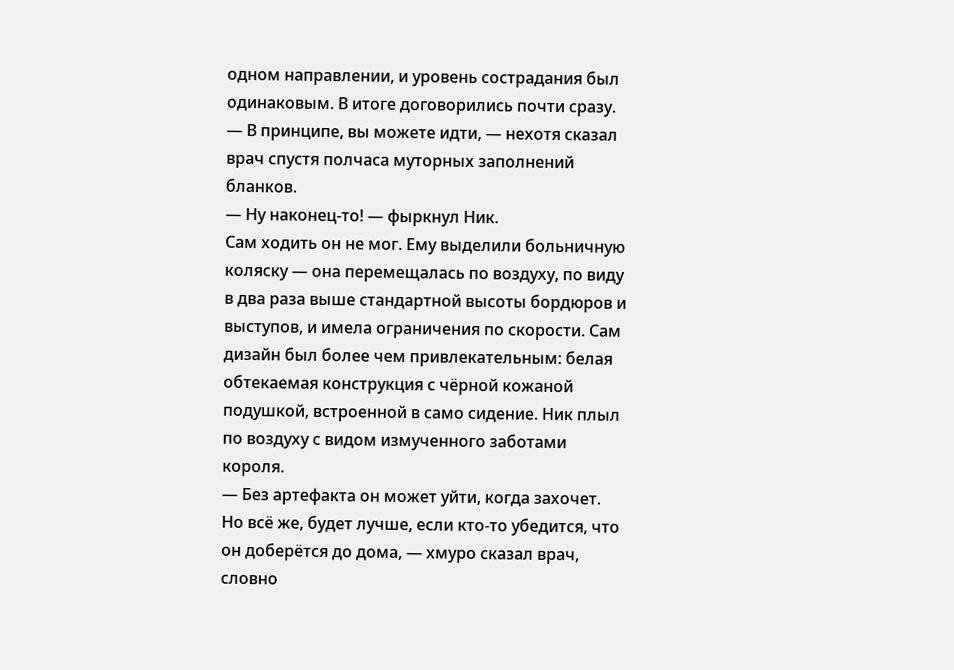одном направлении, и уровень сострадания был одинаковым. В итоге договорились почти сразу.
— В принципе, вы можете идти, — нехотя сказал врач спустя полчаса муторных заполнений бланков.
— Ну наконец-то! — фыркнул Ник.
Сам ходить он не мог. Ему выделили больничную коляску — она перемещалась по воздуху, по виду в два раза выше стандартной высоты бордюров и выступов, и имела ограничения по скорости. Сам дизайн был более чем привлекательным: белая обтекаемая конструкция с чёрной кожаной подушкой, встроенной в само сидение. Ник плыл по воздуху с видом измученного заботами короля.
— Без артефакта он может уйти, когда захочет. Но всё же, будет лучше, если кто-то убедится, что он доберётся до дома, — хмуро сказал врач, словно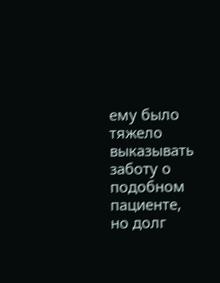ему было тяжело выказывать заботу о подобном пациенте, но долг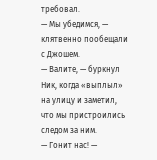требовал.
— Мы убедимся, — клятвенно пообещали с Джошем.
— Валите, — буркнул Ник, когда «выплыл» на улицу и заметил, что мы пристроились следом за ним.
— Гонит нас! —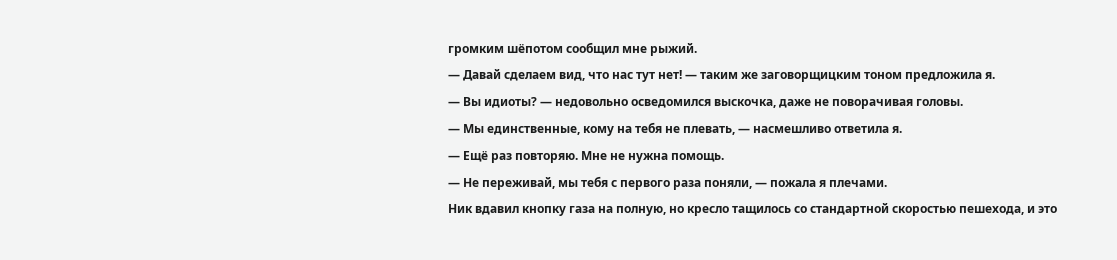громким шёпотом сообщил мне рыжий.
— Давай сделаем вид, что нас тут нет! — таким же заговорщицким тоном предложила я.
— Вы идиоты? — недовольно осведомился выскочка, даже не поворачивая головы.
— Мы единственные, кому на тебя не плевать, — насмешливо ответила я.
— Ещё раз повторяю. Мне не нужна помощь.
— Не переживай, мы тебя с первого раза поняли, — пожала я плечами.
Ник вдавил кнопку газа на полную, но кресло тащилось со стандартной скоростью пешехода, и это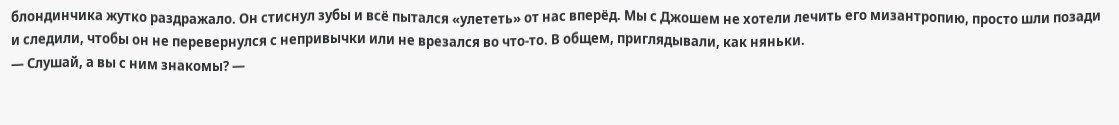блондинчика жутко раздражало. Он стиснул зубы и всё пытался «улететь» от нас вперёд. Мы с Джошем не хотели лечить его мизантропию, просто шли позади и следили, чтобы он не перевернулся с непривычки или не врезался во что-то. В общем, приглядывали, как няньки.
— Слушай, а вы с ним знакомы? —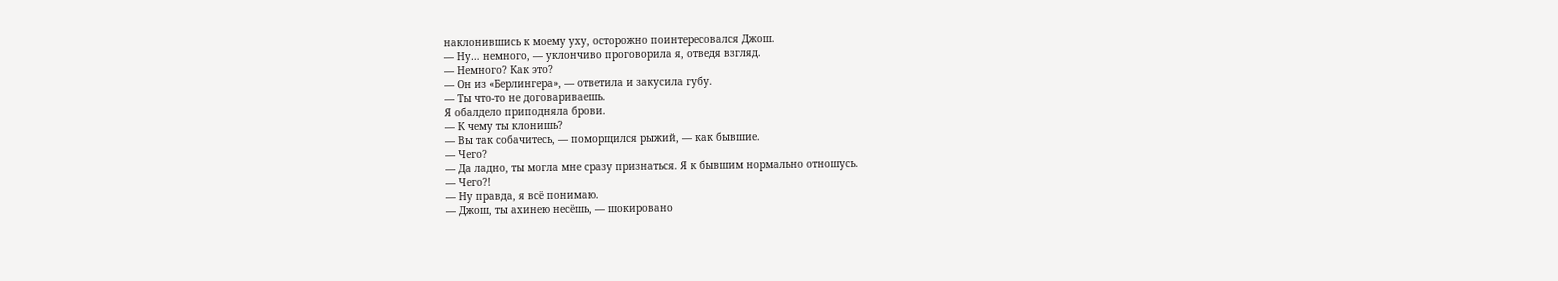наклонившись к моему уху, осторожно поинтересовался Джош.
— Ну… немного, — уклончиво проговорила я, отведя взгляд.
— Немного? Как это?
— Он из «Берлингера», — ответила и закусила губу.
— Ты что-то не договариваешь.
Я обалдело приподняла брови.
— К чему ты клонишь?
— Вы так собачитесь, — поморщился рыжий, — как бывшие.
— Чего?
— Да ладно, ты могла мне сразу признаться. Я к бывшим нормально отношусь.
— Чего?!
— Ну правда, я всё понимаю.
— Джош, ты ахинею несёшь, — шокировано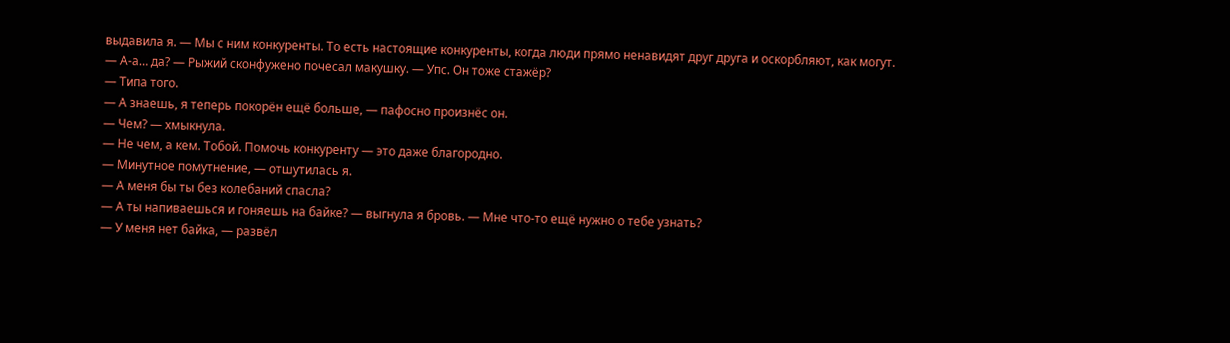выдавила я. — Мы с ним конкуренты. То есть настоящие конкуренты, когда люди прямо ненавидят друг друга и оскорбляют, как могут.
— А-а… да? — Рыжий сконфужено почесал макушку. — Упс. Он тоже стажёр?
— Типа того.
— А знаешь, я теперь покорён ещё больше, — пафосно произнёс он.
— Чем? — хмыкнула.
— Не чем, а кем. Тобой. Помочь конкуренту — это даже благородно.
— Минутное помутнение, — отшутилась я.
— А меня бы ты без колебаний спасла?
— А ты напиваешься и гоняешь на байке? — выгнула я бровь. — Мне что-то ещё нужно о тебе узнать?
— У меня нет байка, — развёл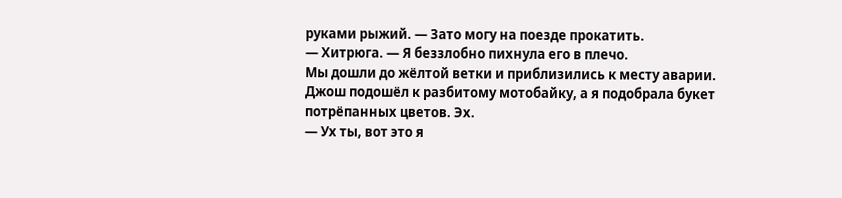руками рыжий. — Зато могу на поезде прокатить.
— Хитрюга. — Я беззлобно пихнула его в плечо.
Мы дошли до жёлтой ветки и приблизились к месту аварии. Джош подошёл к разбитому мотобайку, а я подобрала букет потрёпанных цветов. Эх.
— Ух ты, вот это я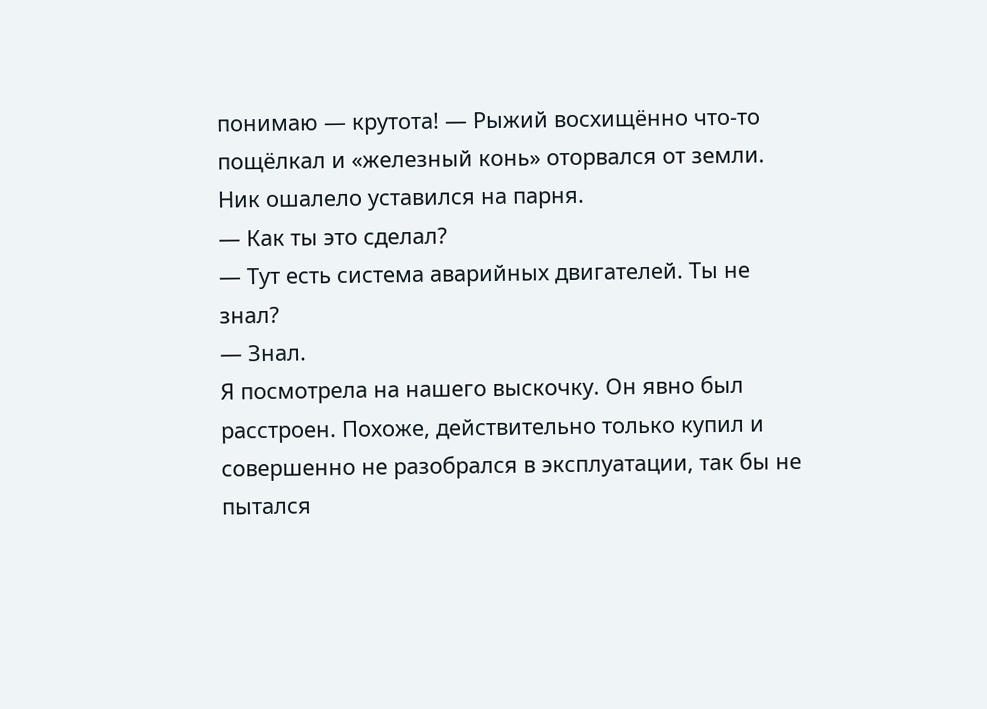понимаю — крутота! — Рыжий восхищённо что-то пощёлкал и «железный конь» оторвался от земли.
Ник ошалело уставился на парня.
— Как ты это сделал?
— Тут есть система аварийных двигателей. Ты не знал?
— Знал.
Я посмотрела на нашего выскочку. Он явно был расстроен. Похоже, действительно только купил и совершенно не разобрался в эксплуатации, так бы не пытался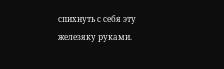спихнуть с себя эту железяку руками.